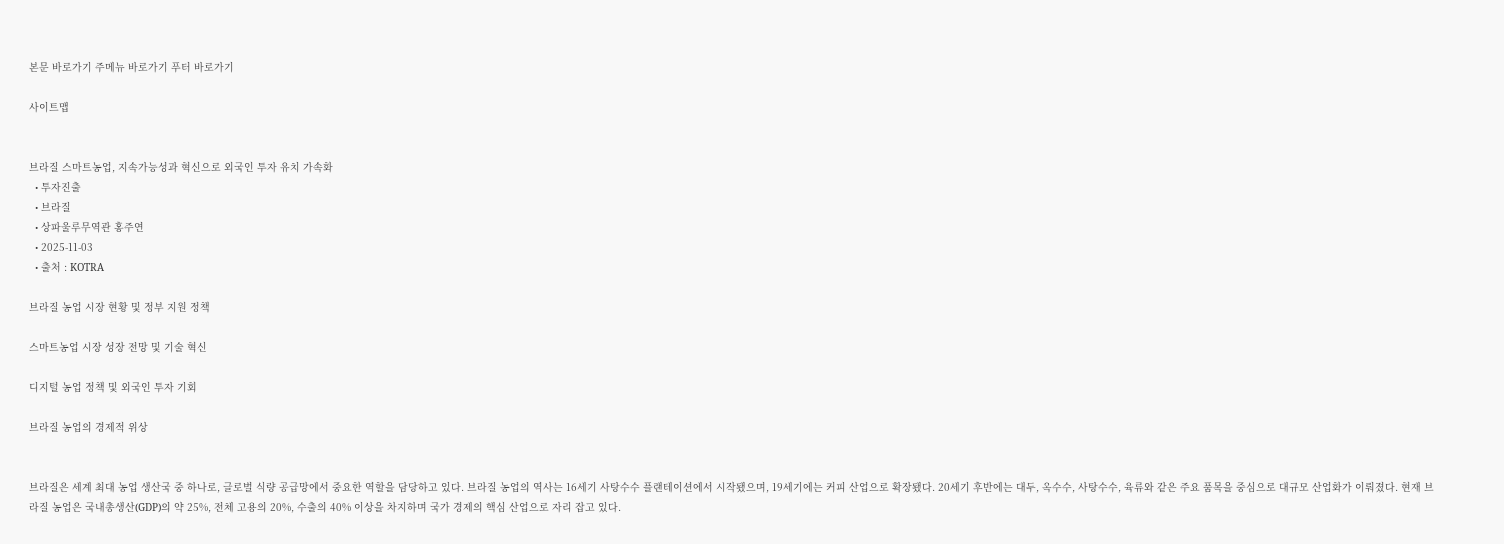본문 바로가기 주메뉴 바로가기 푸터 바로가기

사이트맵


브라질 스마트농업, 지속가능성과 혁신으로 외국인 투자 유치 가속화
  • 투자진출
  • 브라질
  • 상파울루무역관 홍주연
  • 2025-11-03
  • 출처 : KOTRA

브라질 농업 시장 현황 및 정부 지원 정책

스마트농업 시장 성장 전망 및 기술 혁신

디지털 농업 정책 및 외국인 투자 기회

브라질 농업의 경제적 위상


브라질은 세계 최대 농업 생산국 중 하나로, 글로벌 식량 공급망에서 중요한 역할을 담당하고 있다. 브라질 농업의 역사는 16세기 사탕수수 플랜테이션에서 시작됐으며, 19세기에는 커피 산업으로 확장됐다. 20세기 후반에는 대두, 옥수수, 사탕수수, 육류와 같은 주요 품목을 중심으로 대규모 산업화가 이뤄졌다. 현재 브라질 농업은 국내총생산(GDP)의 약 25%, 전체 고용의 20%, 수출의 40% 이상을 차지하며 국가 경제의 핵심 산업으로 자리 잡고 있다.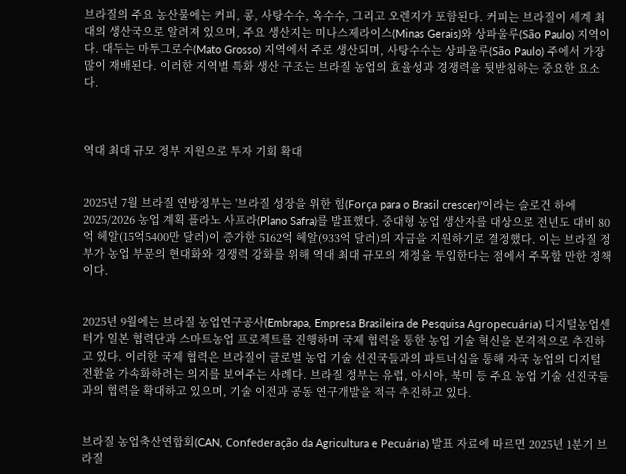브라질의 주요 농산물에는 커피, 콩, 사탕수수, 옥수수, 그리고 오렌지가 포함된다. 커피는 브라질이 세계 최대의 생산국으로 알려져 있으며, 주요 생산지는 미나스제라이스(Minas Gerais)와 상파울루(São Paulo) 지역이다. 대두는 마투그로수(Mato Grosso) 지역에서 주로 생산되며, 사탕수수는 상파울루(São Paulo) 주에서 가장 많이 재배된다. 이러한 지역별 특화 생산 구조는 브라질 농업의 효율성과 경쟁력을 뒷받침하는 중요한 요소다.



역대 최대 규모 정부 지원으로 투자 기회 확대


2025년 7월 브라질 연방정부는 '브라질 성장을 위한 힘(Força para o Brasil crescer)'이라는 슬로건 하에 2025/2026 농업 계획 플라노 사프라(Plano Safra)를 발표했다. 중대형 농업 생산자를 대상으로 전년도 대비 80억 헤알(15억5400만 달러)이 증가한 5162억 헤알(933억 달러)의 자금을 지원하기로 결정했다. 이는 브라질 정부가 농업 부문의 현대화와 경쟁력 강화를 위해 역대 최대 규모의 재정을 투입한다는 점에서 주목할 만한 정책이다.


2025년 9월에는 브라질 농업연구공사(Embrapa, Empresa Brasileira de Pesquisa Agropecuária) 디지털농업센터가 일본 협력단과 스마트농업 프로젝트를 진행하며 국제 협력을 통한 농업 기술 혁신을 본격적으로 추진하고 있다. 이러한 국제 협력은 브라질이 글로벌 농업 기술 선진국들과의 파트너십을 통해 자국 농업의 디지털 전환을 가속화하려는 의지를 보여주는 사례다. 브라질 정부는 유럽, 아시아, 북미 등 주요 농업 기술 선진국들과의 협력을 확대하고 있으며, 기술 이전과 공동 연구개발을 적극 추진하고 있다.


브라질 농업축산연합회(CAN, Confederação da Agricultura e Pecuária) 발표 자료에 따르면 2025년 1분기 브라질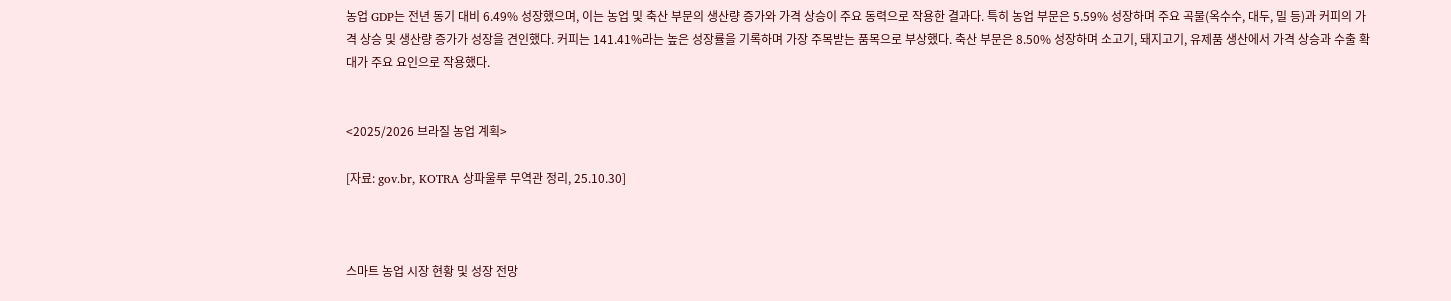농업 GDP는 전년 동기 대비 6.49% 성장했으며, 이는 농업 및 축산 부문의 생산량 증가와 가격 상승이 주요 동력으로 작용한 결과다. 특히 농업 부문은 5.59% 성장하며 주요 곡물(옥수수, 대두, 밀 등)과 커피의 가격 상승 및 생산량 증가가 성장을 견인했다. 커피는 141.41%라는 높은 성장률을 기록하며 가장 주목받는 품목으로 부상했다. 축산 부문은 8.50% 성장하며 소고기, 돼지고기, 유제품 생산에서 가격 상승과 수출 확대가 주요 요인으로 작용했다.


<2025/2026 브라질 농업 계획>

[자료: gov.br, KOTRA 상파울루 무역관 정리, 25.10.30]



스마트 농업 시장 현황 및 성장 전망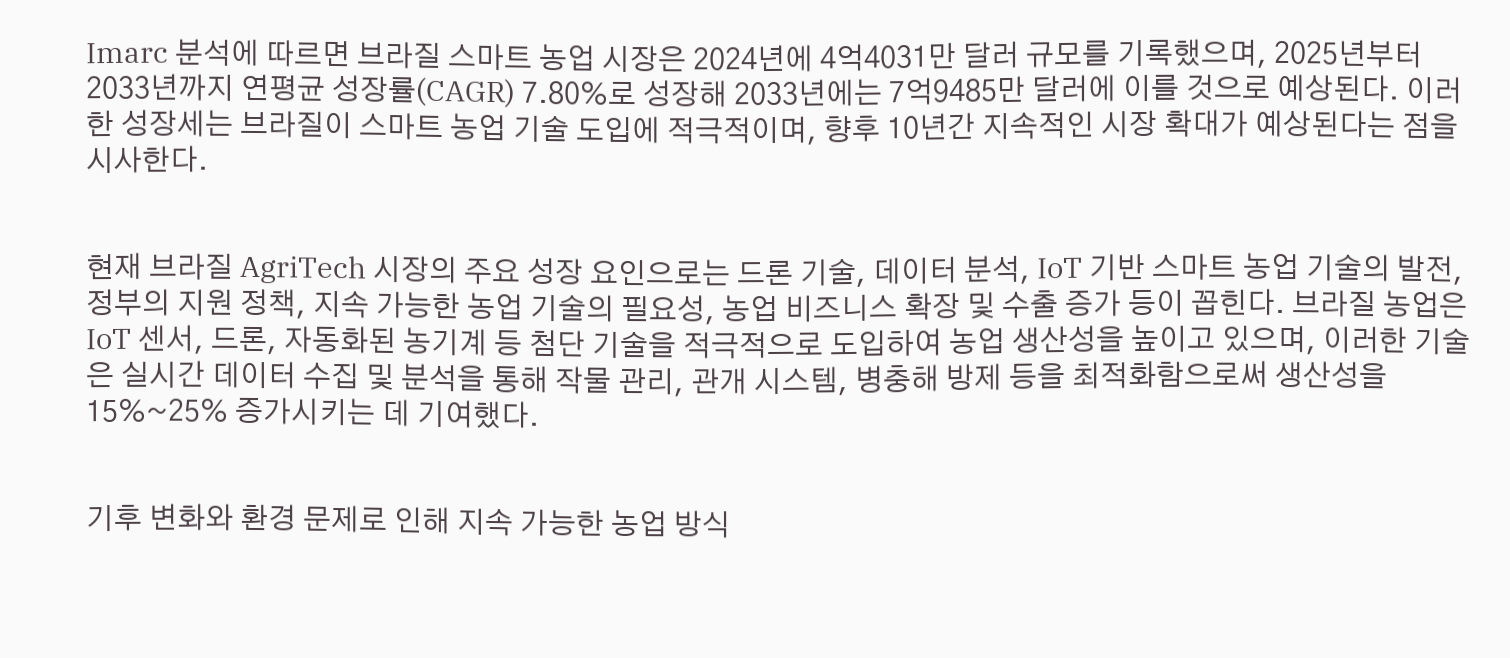Imarc 분석에 따르면 브라질 스마트 농업 시장은 2024년에 4억4031만 달러 규모를 기록했으며, 2025년부터 2033년까지 연평균 성장률(CAGR) 7.80%로 성장해 2033년에는 7억9485만 달러에 이를 것으로 예상된다. 이러한 성장세는 브라질이 스마트 농업 기술 도입에 적극적이며, 향후 10년간 지속적인 시장 확대가 예상된다는 점을 시사한다.


현재 브라질 AgriTech 시장의 주요 성장 요인으로는 드론 기술, 데이터 분석, IoT 기반 스마트 농업 기술의 발전, 정부의 지원 정책, 지속 가능한 농업 기술의 필요성, 농업 비즈니스 확장 및 수출 증가 등이 꼽힌다. 브라질 농업은 IoT 센서, 드론, 자동화된 농기계 등 첨단 기술을 적극적으로 도입하여 농업 생산성을 높이고 있으며, 이러한 기술은 실시간 데이터 수집 및 분석을 통해 작물 관리, 관개 시스템, 병충해 방제 등을 최적화함으로써 생산성을 15%~25% 증가시키는 데 기여했다.


기후 변화와 환경 문제로 인해 지속 가능한 농업 방식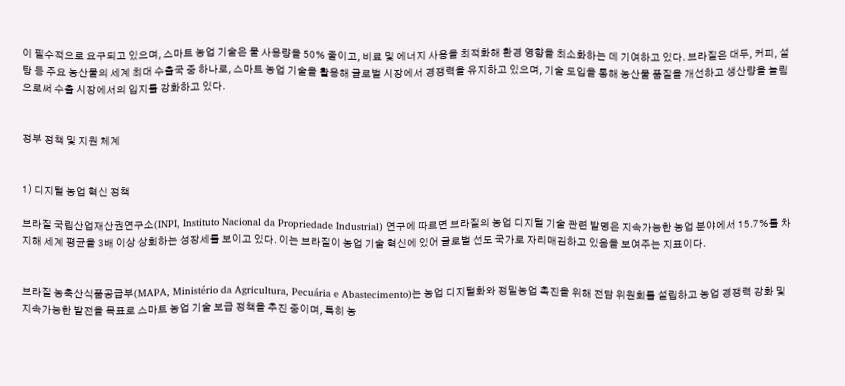이 필수적으로 요구되고 있으며, 스마트 농업 기술은 물 사용량을 50% 줄이고, 비료 및 에너지 사용을 최적화해 환경 영향을 최소화하는 데 기여하고 있다. 브라질은 대두, 커피, 설탕 등 주요 농산물의 세계 최대 수출국 중 하나로, 스마트 농업 기술을 활용해 글로벌 시장에서 경쟁력을 유지하고 있으며, 기술 도입을 통해 농산물 품질을 개선하고 생산량을 늘림으로써 수출 시장에서의 입지를 강화하고 있다.


정부 정책 및 지원 체계


1) 디지털 농업 혁신 정책

브라질 국립산업재산권연구소(INPI, Instituto Nacional da Propriedade Industrial) 연구에 따르면 브라질의 농업 디지털 기술 관련 발명은 지속가능한 농업 분야에서 15.7%를 차지해 세계 평균을 3배 이상 상회하는 성장세를 보이고 있다. 이는 브라질이 농업 기술 혁신에 있어 글로벌 선도 국가로 자리매김하고 있음을 보여주는 지표이다.


브라질 농축산식품공급부(MAPA, Ministério da Agricultura, Pecuária e Abastecimento)는 농업 디지털화와 정밀농업 촉진을 위해 전담 위원회를 설립하고 농업 경쟁력 강화 및 지속가능한 발전을 목표로 스마트 농업 기술 보급 정책을 추진 중이며, 특히 농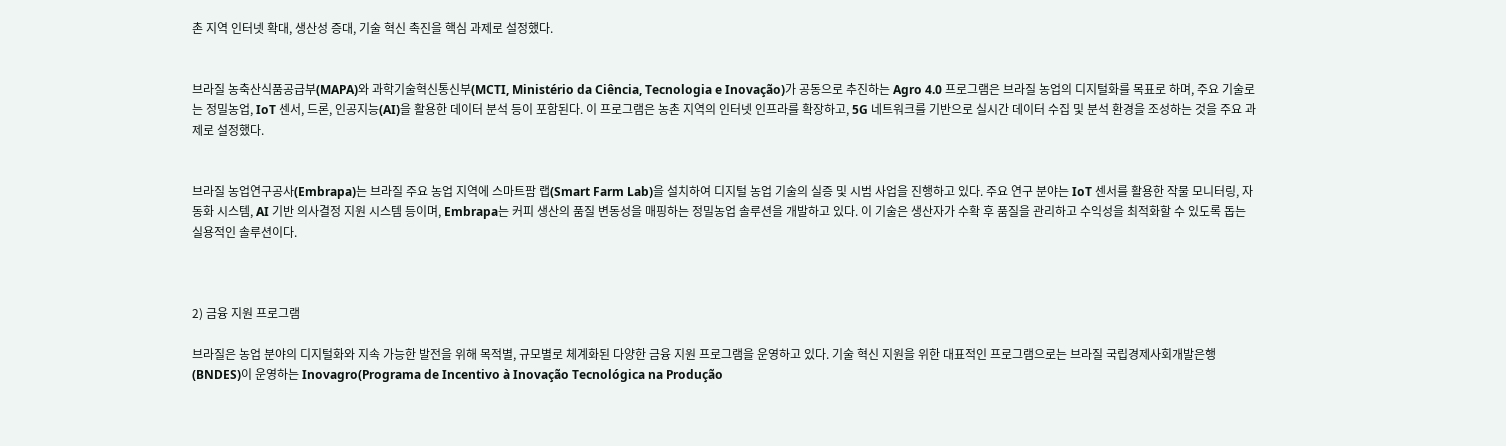촌 지역 인터넷 확대, 생산성 증대, 기술 혁신 촉진을 핵심 과제로 설정했다.


브라질 농축산식품공급부(MAPA)와 과학기술혁신통신부(MCTI, Ministério da Ciência, Tecnologia e Inovação)가 공동으로 추진하는 Agro 4.0 프로그램은 브라질 농업의 디지털화를 목표로 하며, 주요 기술로는 정밀농업, IoT 센서, 드론, 인공지능(AI)을 활용한 데이터 분석 등이 포함된다. 이 프로그램은 농촌 지역의 인터넷 인프라를 확장하고, 5G 네트워크를 기반으로 실시간 데이터 수집 및 분석 환경을 조성하는 것을 주요 과제로 설정했다.


브라질 농업연구공사(Embrapa)는 브라질 주요 농업 지역에 스마트팜 랩(Smart Farm Lab)을 설치하여 디지털 농업 기술의 실증 및 시범 사업을 진행하고 있다. 주요 연구 분야는 IoT 센서를 활용한 작물 모니터링, 자동화 시스템, AI 기반 의사결정 지원 시스템 등이며, Embrapa는 커피 생산의 품질 변동성을 매핑하는 정밀농업 솔루션을 개발하고 있다. 이 기술은 생산자가 수확 후 품질을 관리하고 수익성을 최적화할 수 있도록 돕는 실용적인 솔루션이다.



2) 금융 지원 프로그램

브라질은 농업 분야의 디지털화와 지속 가능한 발전을 위해 목적별, 규모별로 체계화된 다양한 금융 지원 프로그램을 운영하고 있다. 기술 혁신 지원을 위한 대표적인 프로그램으로는 브라질 국립경제사회개발은행(BNDES)이 운영하는 Inovagro(Programa de Incentivo à Inovação Tecnológica na Produção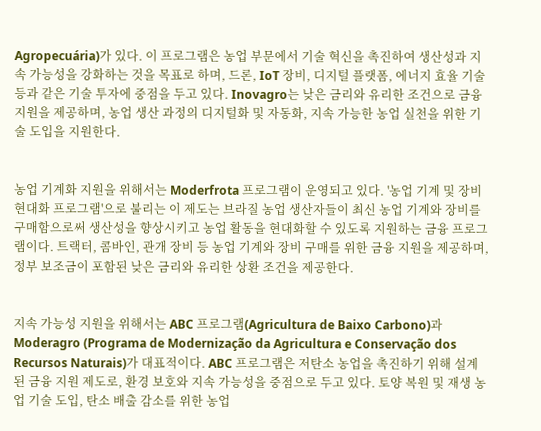Agropecuária)가 있다. 이 프로그램은 농업 부문에서 기술 혁신을 촉진하여 생산성과 지속 가능성을 강화하는 것을 목표로 하며, 드론, IoT 장비, 디지털 플랫폼, 에너지 효율 기술 등과 같은 기술 투자에 중점을 두고 있다. Inovagro는 낮은 금리와 유리한 조건으로 금융 지원을 제공하며, 농업 생산 과정의 디지털화 및 자동화, 지속 가능한 농업 실천을 위한 기술 도입을 지원한다.


농업 기계화 지원을 위해서는 Moderfrota 프로그램이 운영되고 있다. '농업 기계 및 장비 현대화 프로그램'으로 불리는 이 제도는 브라질 농업 생산자들이 최신 농업 기계와 장비를 구매함으로써 생산성을 향상시키고 농업 활동을 현대화할 수 있도록 지원하는 금융 프로그램이다. 트랙터, 콤바인, 관개 장비 등 농업 기계와 장비 구매를 위한 금융 지원을 제공하며, 정부 보조금이 포함된 낮은 금리와 유리한 상환 조건을 제공한다.


지속 가능성 지원을 위해서는 ABC 프로그램(Agricultura de Baixo Carbono)과 Moderagro (Programa de Modernização da Agricultura e Conservação dos Recursos Naturais)가 대표적이다. ABC 프로그램은 저탄소 농업을 촉진하기 위해 설계된 금융 지원 제도로, 환경 보호와 지속 가능성을 중점으로 두고 있다. 토양 복원 및 재생 농업 기술 도입, 탄소 배출 감소를 위한 농업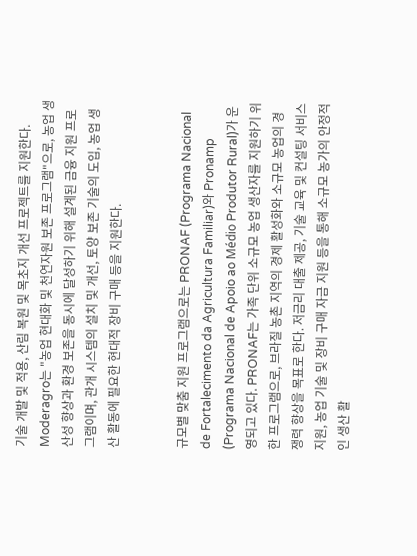기술 개발 및 적용, 산림 복원 및 목초지 개선 프로젝트를 지원한다. Moderagro는 "농업 현대화 및 천연자원 보존 프로그램"으로, 농업 생산성 향상과 환경 보존을 동시에 달성하기 위해 설계된 금융 지원 프로그램이며, 관개 시스템의 설치 및 개선, 토양 보존 기술의 도입, 농업 생산 활동에 필요한 현대적 장비 구매 등을 지원한다.


규모별 맞춤 지원 프로그램으로는 PRONAF (Programa Nacional de Fortalecimento da Agricultura Familiar)와 Pronamp (Programa Nacional de Apoio ao Médio Produtor Rural)가 운영되고 있다. PRONAF는 가족 단위 소규모 농업 생산자를 지원하기 위한 프로그램으로, 브라질 농촌 지역의 경제 활성화와 소규모 농업의 경쟁력 향상을 목표로 한다. 저금리 대출 제공, 기술 교육 및 컨설팅 서비스 지원, 농업 기술 및 장비 구매 자금 지원 등을 통해 소규모 농가의 안정적인 생산 활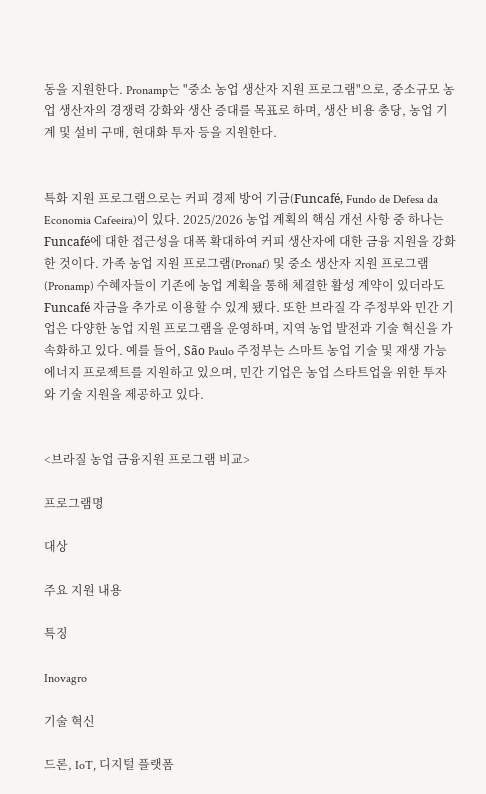동을 지원한다. Pronamp는 "중소 농업 생산자 지원 프로그램"으로, 중소규모 농업 생산자의 경쟁력 강화와 생산 증대를 목표로 하며, 생산 비용 충당, 농업 기계 및 설비 구매, 현대화 투자 등을 지원한다.


특화 지원 프로그램으로는 커피 경제 방어 기금(Funcafé, Fundo de Defesa da Economia Cafeeira)이 있다. 2025/2026 농업 계획의 핵심 개선 사항 중 하나는 Funcafé에 대한 접근성을 대폭 확대하여 커피 생산자에 대한 금융 지원을 강화한 것이다. 가족 농업 지원 프로그램(Pronaf) 및 중소 생산자 지원 프로그램(Pronamp) 수혜자들이 기존에 농업 계획을 통해 체결한 활성 계약이 있더라도 Funcafé 자금을 추가로 이용할 수 있게 됐다. 또한 브라질 각 주정부와 민간 기업은 다양한 농업 지원 프로그램을 운영하며, 지역 농업 발전과 기술 혁신을 가속화하고 있다. 예를 들어, São Paulo 주정부는 스마트 농업 기술 및 재생 가능 에너지 프로젝트를 지원하고 있으며, 민간 기업은 농업 스타트업을 위한 투자와 기술 지원을 제공하고 있다.


<브라질 농업 금융지원 프로그램 비교>

프로그램명

대상

주요 지원 내용

특징

Inovagro

기술 혁신

드론, IoT, 디지털 플랫폼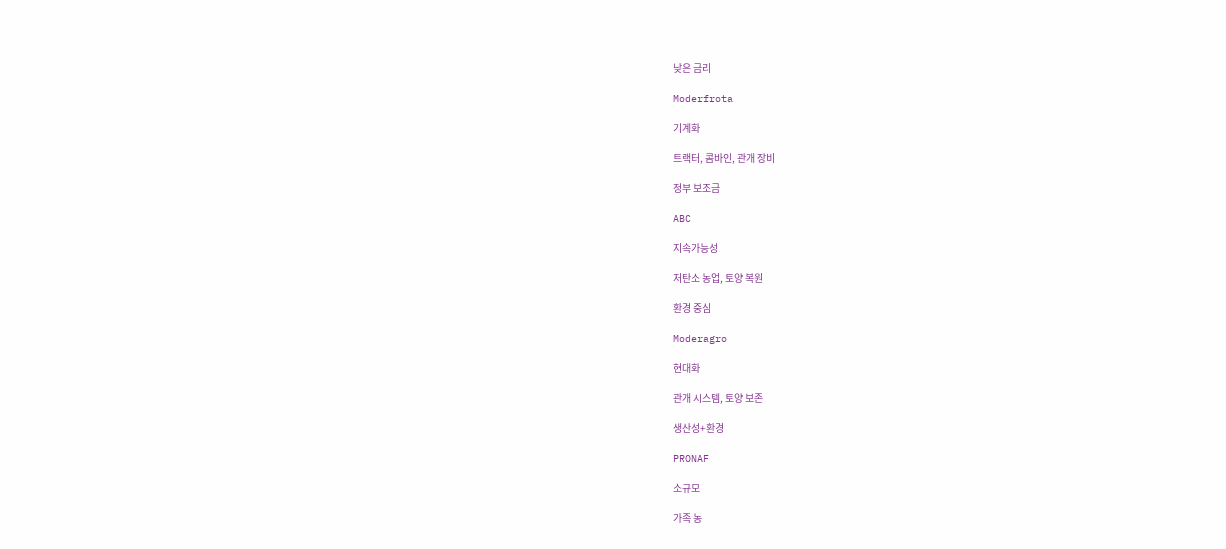낮은 금리

Moderfrota

기계화

트랙터, 콤바인, 관개 장비

정부 보조금

ABC

지속가능성

저탄소 농업, 토양 복원

환경 중심

Moderagro

현대화

관개 시스템, 토양 보존

생산성+환경

PRONAF

소규모

가족 농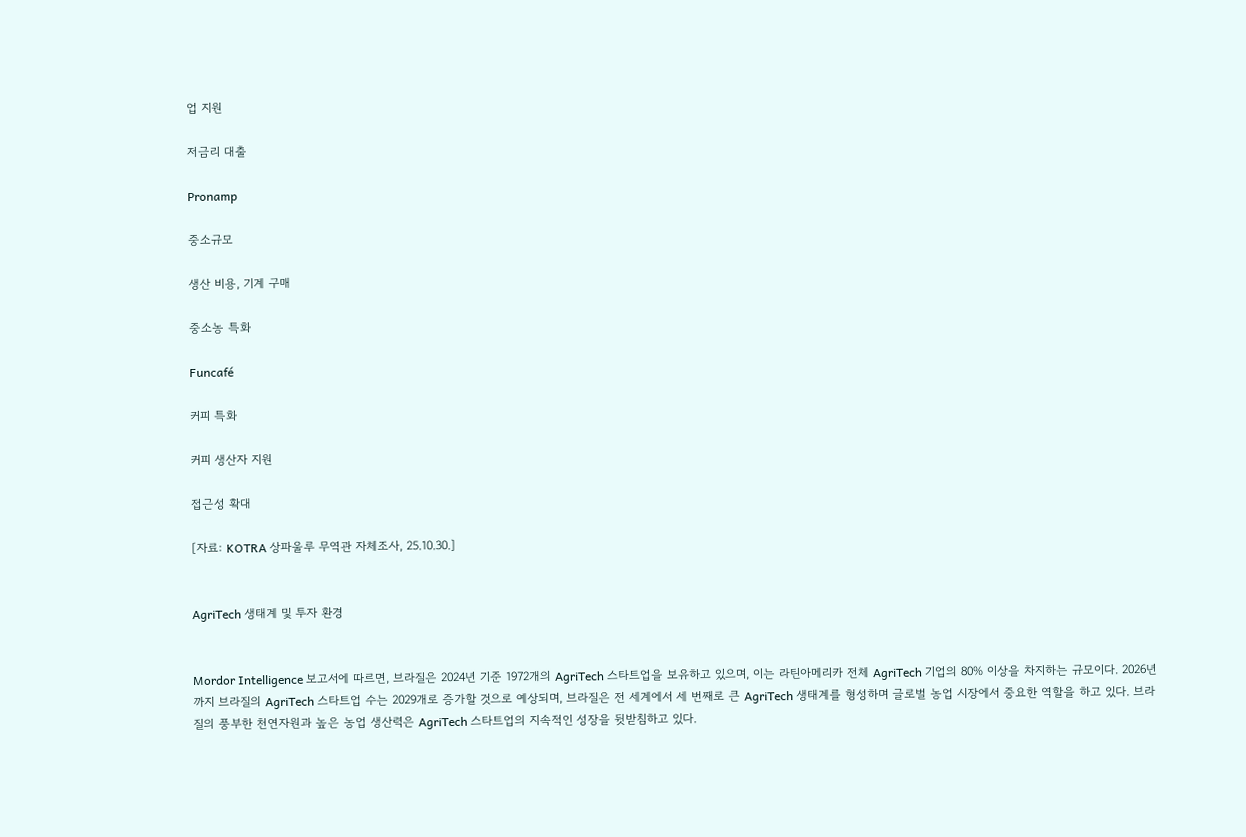업 지원

저금리 대출

Pronamp

중소규모

생산 비용, 기계 구매

중소농 특화

Funcafé

커피 특화

커피 생산자 지원

접근성 확대

[자료: KOTRA 상파울루 무역관 자체조사, 25.10.30.]


AgriTech 생태계 및 투자 환경


Mordor Intelligence 보고서에 따르면, 브라질은 2024년 기준 1972개의 AgriTech 스타트업을 보유하고 있으며, 이는 라틴아메리카 전체 AgriTech 기업의 80% 이상을 차지하는 규모이다. 2026년까지 브라질의 AgriTech 스타트업 수는 2029개로 증가할 것으로 예상되며, 브라질은 전 세계에서 세 번째로 큰 AgriTech 생태계를 형성하며 글로벌 농업 시장에서 중요한 역할을 하고 있다. 브라질의 풍부한 천연자원과 높은 농업 생산력은 AgriTech 스타트업의 지속적인 성장을 뒷받침하고 있다.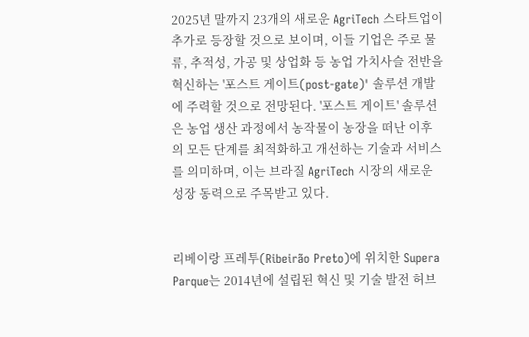2025년 말까지 23개의 새로운 AgriTech 스타트업이 추가로 등장할 것으로 보이며, 이들 기업은 주로 물류, 추적성, 가공 및 상업화 등 농업 가치사슬 전반을 혁신하는 '포스트 게이트(post-gate)' 솔루션 개발에 주력할 것으로 전망된다. '포스트 게이트' 솔루션은 농업 생산 과정에서 농작물이 농장을 떠난 이후의 모든 단계를 최적화하고 개선하는 기술과 서비스를 의미하며, 이는 브라질 AgriTech 시장의 새로운 성장 동력으로 주목받고 있다.


리베이랑 프레투(Ribeirão Preto)에 위치한 Supera Parque는 2014년에 설립된 혁신 및 기술 발전 허브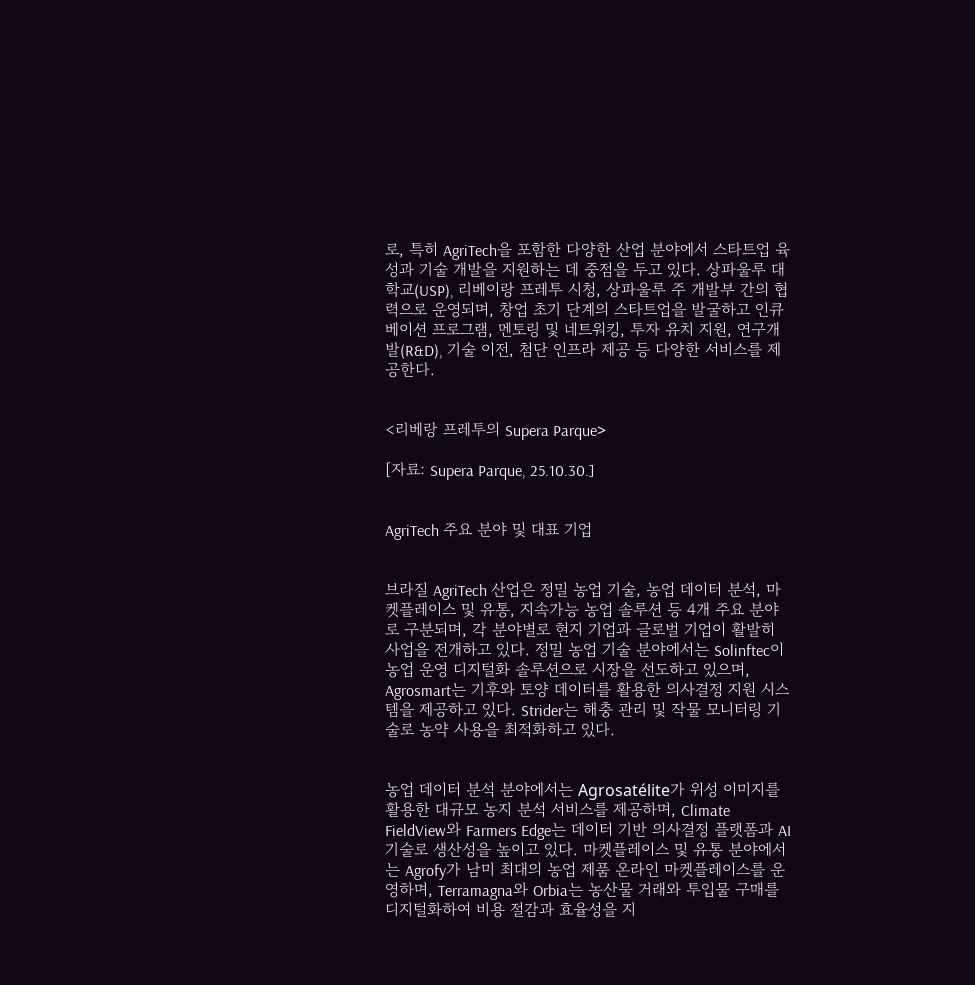로, 특히 AgriTech을 포함한 다양한 산업 분야에서 스타트업 육성과 기술 개발을 지원하는 데 중점을 두고 있다. 상파울루 대학교(USP), 리베이랑 프레투 시청, 상파울루 주 개발부 간의 협력으로 운영되며, 창업 초기 단계의 스타트업을 발굴하고 인큐베이션 프로그램, 멘토링 및 네트워킹, 투자 유치 지원, 연구개발(R&D), 기술 이전, 첨단 인프라 제공 등 다양한 서비스를 제공한다.


<리베랑 프레투의 Supera Parque>

[자료: Supera Parque, 25.10.30.]


AgriTech 주요 분야 및 대표 기업


브라질 AgriTech 산업은 정밀 농업 기술, 농업 데이터 분석, 마켓플레이스 및 유통, 지속가능 농업 솔루션 등 4개 주요 분야로 구분되며, 각 분야별로 현지 기업과 글로벌 기업이 활발히 사업을 전개하고 있다. 정밀 농업 기술 분야에서는 Solinftec이 농업 운영 디지털화 솔루션으로 시장을 선도하고 있으며, Agrosmart는 기후와 토양 데이터를 활용한 의사결정 지원 시스템을 제공하고 있다. Strider는 해충 관리 및 작물 모니터링 기술로 농약 사용을 최적화하고 있다.


농업 데이터 분석 분야에서는 Agrosatélite가 위성 이미지를 활용한 대규모 농지 분석 서비스를 제공하며, Climate FieldView와 Farmers Edge는 데이터 기반 의사결정 플랫폼과 AI 기술로 생산성을 높이고 있다. 마켓플레이스 및 유통 분야에서는 Agrofy가 남미 최대의 농업 제품 온라인 마켓플레이스를 운영하며, Terramagna와 Orbia는 농산물 거래와 투입물 구매를 디지털화하여 비용 절감과 효율성을 지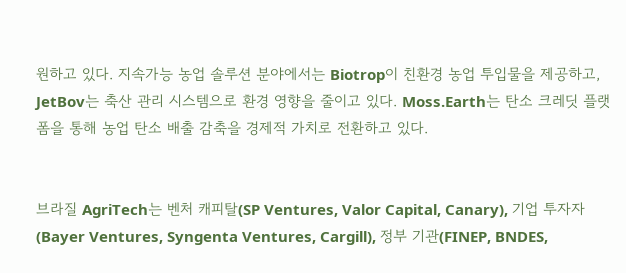원하고 있다. 지속가능 농업 솔루션 분야에서는 Biotrop이 친환경 농업 투입물을 제공하고, JetBov는 축산 관리 시스템으로 환경 영향을 줄이고 있다. Moss.Earth는 탄소 크레딧 플랫폼을 통해 농업 탄소 배출 감축을 경제적 가치로 전환하고 있다.


브라질 AgriTech는 벤처 캐피탈(SP Ventures, Valor Capital, Canary), 기업 투자자(Bayer Ventures, Syngenta Ventures, Cargill), 정부 기관(FINEP, BNDES,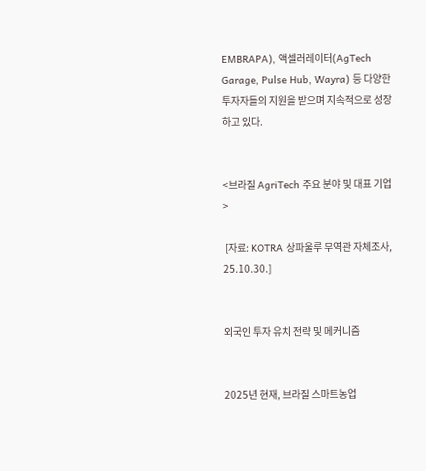EMBRAPA), 액셀러레이터(AgTech Garage, Pulse Hub, Wayra) 등 다양한 투자자들의 지원을 받으며 지속적으로 성장하고 있다.


<브라질 AgriTech 주요 분야 및 대표 기업>

 [자료: KOTRA 상파울루 무역관 자체조사, 25.10.30.]


외국인 투자 유치 전략 및 메커니즘


2025년 현재, 브라질 스마트농업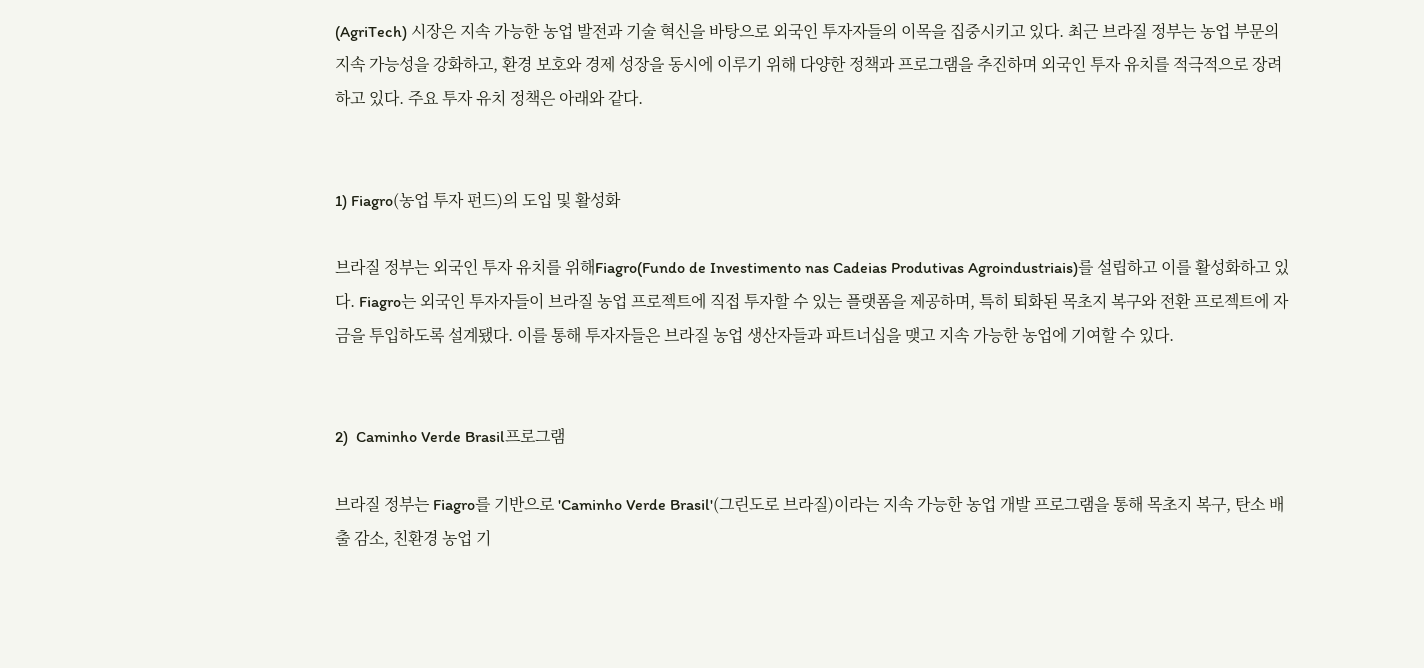(AgriTech) 시장은 지속 가능한 농업 발전과 기술 혁신을 바탕으로 외국인 투자자들의 이목을 집중시키고 있다. 최근 브라질 정부는 농업 부문의 지속 가능성을 강화하고, 환경 보호와 경제 성장을 동시에 이루기 위해 다양한 정책과 프로그램을 추진하며 외국인 투자 유치를 적극적으로 장려하고 있다. 주요 투자 유치 정책은 아래와 같다.


1) Fiagro(농업 투자 펀드)의 도입 및 활성화

브라질 정부는 외국인 투자 유치를 위해Fiagro(Fundo de Investimento nas Cadeias Produtivas Agroindustriais)를 설립하고 이를 활성화하고 있다. Fiagro는 외국인 투자자들이 브라질 농업 프로젝트에 직접 투자할 수 있는 플랫폼을 제공하며, 특히 퇴화된 목초지 복구와 전환 프로젝트에 자금을 투입하도록 설계됐다. 이를 통해 투자자들은 브라질 농업 생산자들과 파트너십을 맺고 지속 가능한 농업에 기여할 수 있다.


2)  Caminho Verde Brasil프로그램

브라질 정부는 Fiagro를 기반으로 'Caminho Verde Brasil'(그린도로 브라질)이라는 지속 가능한 농업 개발 프로그램을 통해 목초지 복구, 탄소 배출 감소, 친환경 농업 기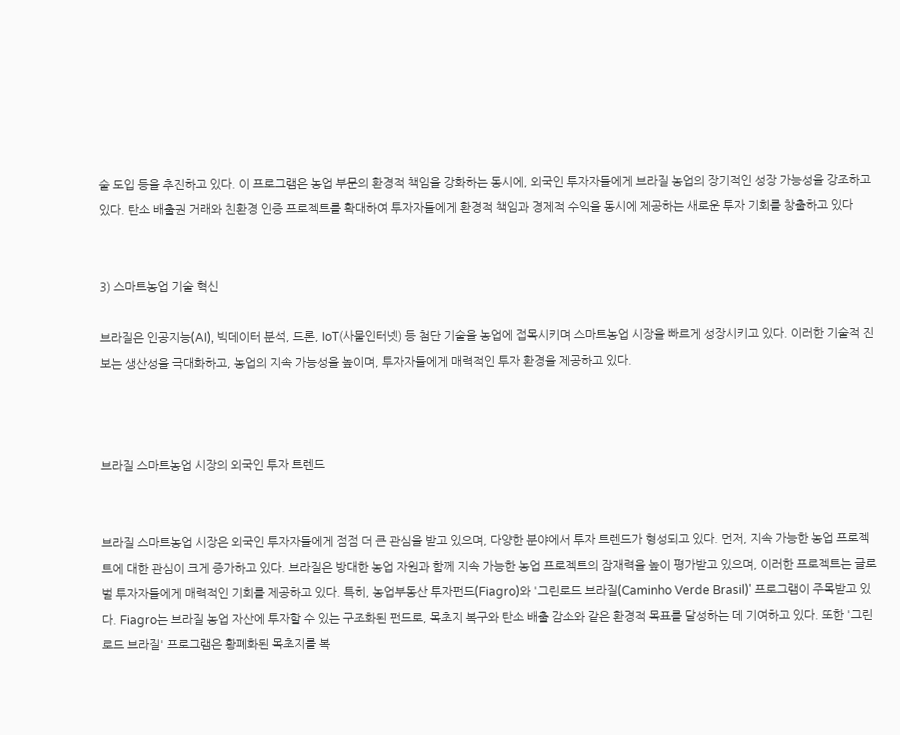술 도입 등을 추진하고 있다. 이 프로그램은 농업 부문의 환경적 책임을 강화하는 동시에, 외국인 투자자들에게 브라질 농업의 장기적인 성장 가능성을 강조하고 있다. 탄소 배출권 거래와 친환경 인증 프로젝트를 확대하여 투자자들에게 환경적 책임과 경제적 수익을 동시에 제공하는 새로운 투자 기회를 창출하고 있다


3) 스마트농업 기술 혁신

브라질은 인공지능(AI), 빅데이터 분석, 드론, IoT(사물인터넷) 등 첨단 기술을 농업에 접목시키며 스마트농업 시장을 빠르게 성장시키고 있다. 이러한 기술적 진보는 생산성을 극대화하고, 농업의 지속 가능성을 높이며, 투자자들에게 매력적인 투자 환경을 제공하고 있다.



브라질 스마트농업 시장의 외국인 투자 트렌드


브라질 스마트농업 시장은 외국인 투자자들에게 점점 더 큰 관심을 받고 있으며, 다양한 분야에서 투자 트렌드가 형성되고 있다. 먼저, 지속 가능한 농업 프로젝트에 대한 관심이 크게 증가하고 있다. 브라질은 방대한 농업 자원과 함께 지속 가능한 농업 프로젝트의 잠재력을 높이 평가받고 있으며, 이러한 프로젝트는 글로벌 투자자들에게 매력적인 기회를 제공하고 있다. 특히, 농업부동산 투자펀드(Fiagro)와 '그린로드 브라질(Caminho Verde Brasil)' 프로그램이 주목받고 있다. Fiagro는 브라질 농업 자산에 투자할 수 있는 구조화된 펀드로, 목초지 복구와 탄소 배출 감소와 같은 환경적 목표를 달성하는 데 기여하고 있다. 또한 '그린로드 브라질' 프로그램은 황폐화된 목초지를 복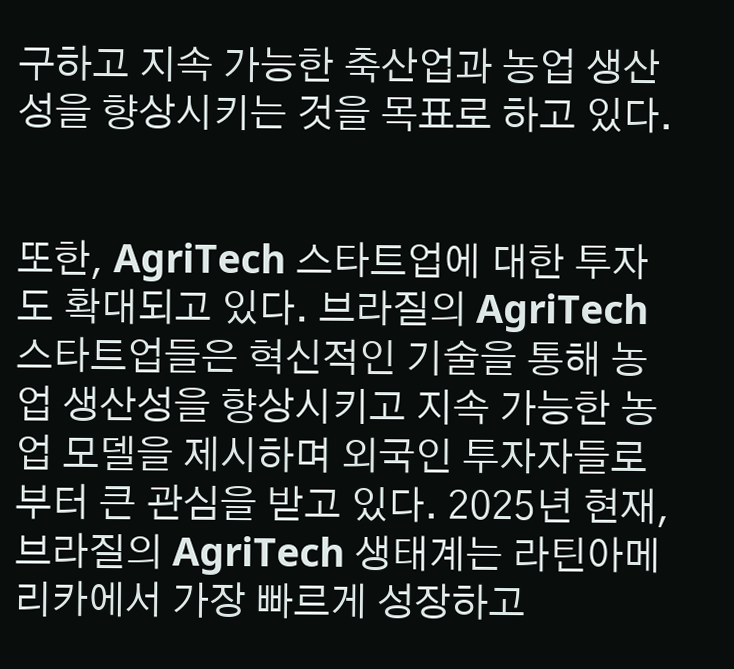구하고 지속 가능한 축산업과 농업 생산성을 향상시키는 것을 목표로 하고 있다.


또한, AgriTech 스타트업에 대한 투자도 확대되고 있다. 브라질의 AgriTech 스타트업들은 혁신적인 기술을 통해 농업 생산성을 향상시키고 지속 가능한 농업 모델을 제시하며 외국인 투자자들로부터 큰 관심을 받고 있다. 2025년 현재, 브라질의 AgriTech 생태계는 라틴아메리카에서 가장 빠르게 성장하고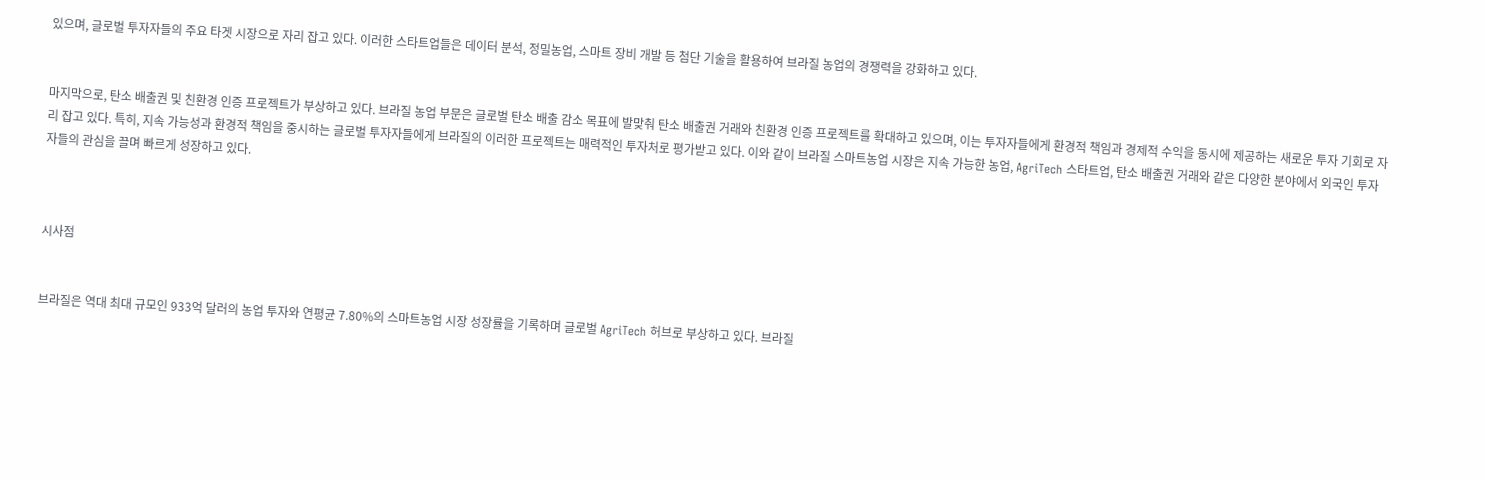있으며, 글로벌 투자자들의 주요 타겟 시장으로 자리 잡고 있다. 이러한 스타트업들은 데이터 분석, 정밀농업, 스마트 장비 개발 등 첨단 기술을 활용하여 브라질 농업의 경쟁력을 강화하고 있다.


마지막으로, 탄소 배출권 및 친환경 인증 프로젝트가 부상하고 있다. 브라질 농업 부문은 글로벌 탄소 배출 감소 목표에 발맞춰 탄소 배출권 거래와 친환경 인증 프로젝트를 확대하고 있으며, 이는 투자자들에게 환경적 책임과 경제적 수익을 동시에 제공하는 새로운 투자 기회로 자리 잡고 있다. 특히, 지속 가능성과 환경적 책임을 중시하는 글로벌 투자자들에게 브라질의 이러한 프로젝트는 매력적인 투자처로 평가받고 있다. 이와 같이 브라질 스마트농업 시장은 지속 가능한 농업, AgriTech 스타트업, 탄소 배출권 거래와 같은 다양한 분야에서 외국인 투자자들의 관심을 끌며 빠르게 성장하고 있다.



시사점


브라질은 역대 최대 규모인 933억 달러의 농업 투자와 연평균 7.80%의 스마트농업 시장 성장률을 기록하며 글로벌 AgriTech 허브로 부상하고 있다. 브라질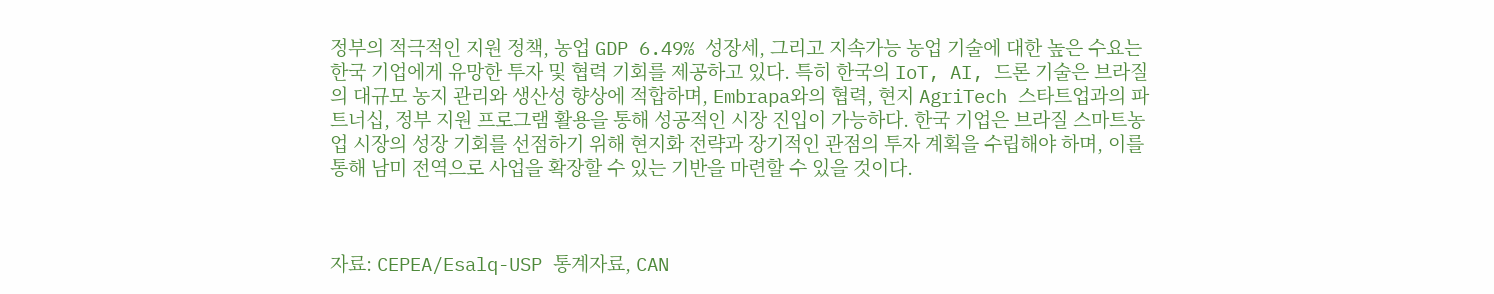정부의 적극적인 지원 정책, 농업 GDP 6.49% 성장세, 그리고 지속가능 농업 기술에 대한 높은 수요는 한국 기업에게 유망한 투자 및 협력 기회를 제공하고 있다. 특히 한국의 IoT, AI, 드론 기술은 브라질의 대규모 농지 관리와 생산성 향상에 적합하며, Embrapa와의 협력, 현지 AgriTech 스타트업과의 파트너십, 정부 지원 프로그램 활용을 통해 성공적인 시장 진입이 가능하다. 한국 기업은 브라질 스마트농업 시장의 성장 기회를 선점하기 위해 현지화 전략과 장기적인 관점의 투자 계획을 수립해야 하며, 이를 통해 남미 전역으로 사업을 확장할 수 있는 기반을 마련할 수 있을 것이다.



자료: CEPEA/Esalq-USP 통계자료, CAN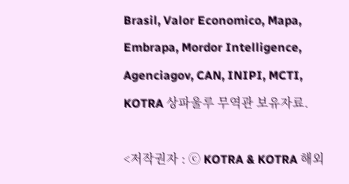Brasil, Valor Economico, Mapa, Embrapa, Mordor Intelligence, Agenciagov, CAN, INIPI, MCTI, KOTRA 상파울루 무역관 보유자료.

<저작권자 : ⓒ KOTRA & KOTRA 해외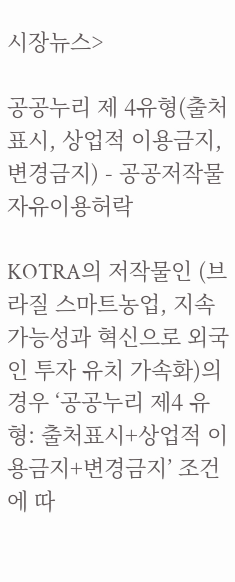시장뉴스>

공공누리 제 4유형(출처표시, 상업적 이용금지, 변경금지) - 공공저작물 자유이용허락

KOTRA의 저작물인 (브라질 스마트농업, 지속가능성과 혁신으로 외국인 투자 유치 가속화)의 경우 ‘공공누리 제4 유형: 출처표시+상업적 이용금지+변경금지’ 조건에 따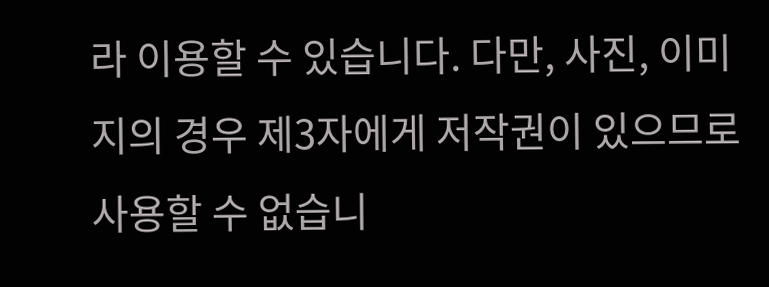라 이용할 수 있습니다. 다만, 사진, 이미지의 경우 제3자에게 저작권이 있으므로 사용할 수 없습니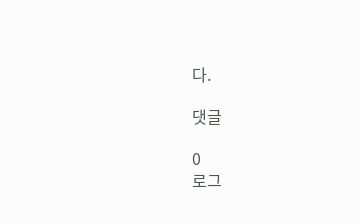다.

댓글

0
로그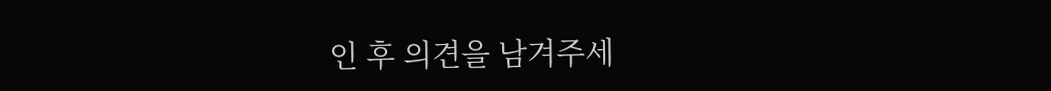인 후 의견을 남겨주세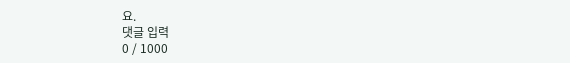요.
댓글 입력
0 / 1000